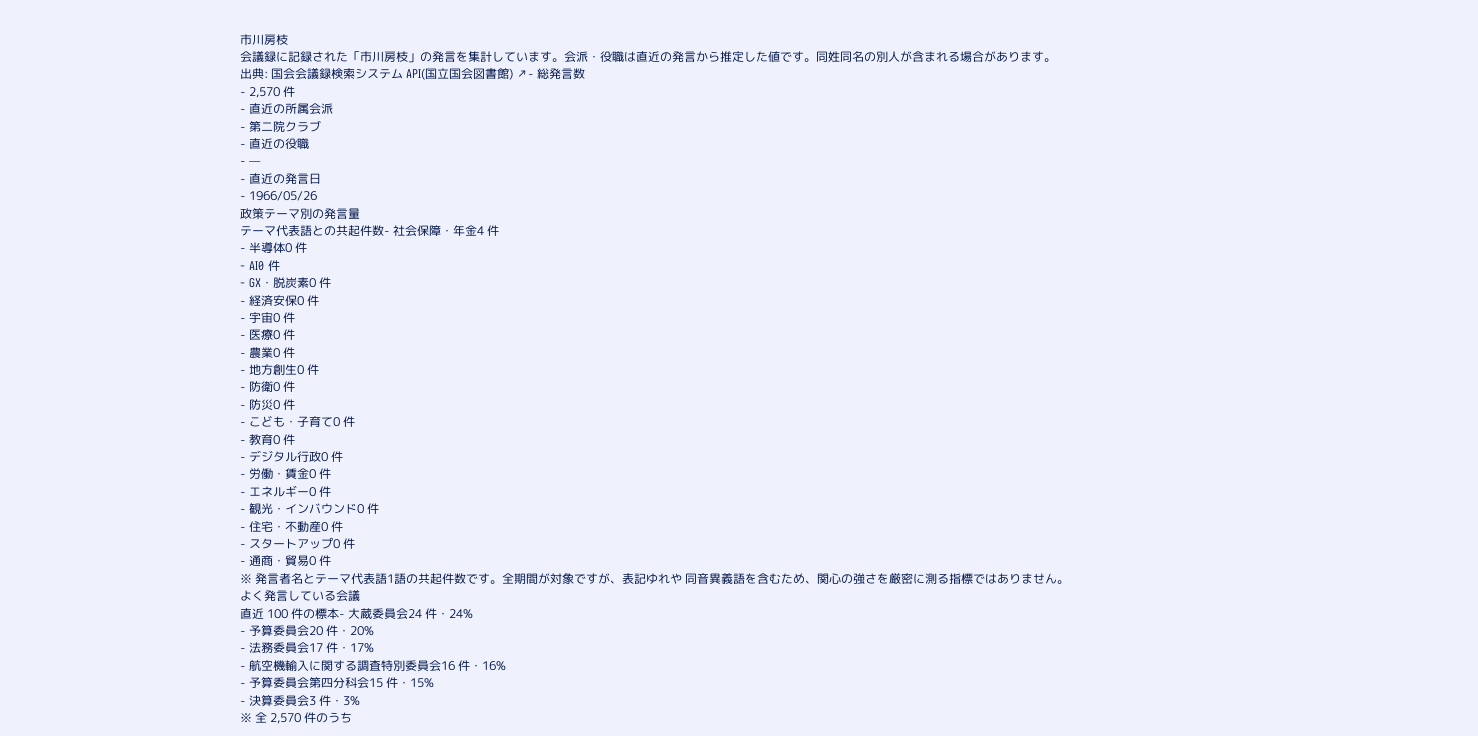市川房枝
会議録に記録された「市川房枝」の発言を集計しています。会派・役職は直近の発言から推定した値です。同姓同名の別人が含まれる場合があります。
出典: 国会会議録検索システム API(国立国会図書館) ↗- 総発言数
- 2,570 件
- 直近の所属会派
- 第二院クラブ
- 直近の役職
- —
- 直近の発言日
- 1966/05/26
政策テーマ別の発言量
テーマ代表語との共起件数- 社会保障・年金4 件
- 半導体0 件
- AI0 件
- GX・脱炭素0 件
- 経済安保0 件
- 宇宙0 件
- 医療0 件
- 農業0 件
- 地方創生0 件
- 防衛0 件
- 防災0 件
- こども・子育て0 件
- 教育0 件
- デジタル行政0 件
- 労働・賃金0 件
- エネルギー0 件
- 観光・インバウンド0 件
- 住宅・不動産0 件
- スタートアップ0 件
- 通商・貿易0 件
※ 発言者名とテーマ代表語1語の共起件数です。全期間が対象ですが、表記ゆれや 同音異義語を含むため、関心の強さを厳密に測る指標ではありません。
よく発言している会議
直近 100 件の標本- 大蔵委員会24 件・24%
- 予算委員会20 件・20%
- 法務委員会17 件・17%
- 航空機輸入に関する調査特別委員会16 件・16%
- 予算委員会第四分科会15 件・15%
- 決算委員会3 件・3%
※ 全 2,570 件のうち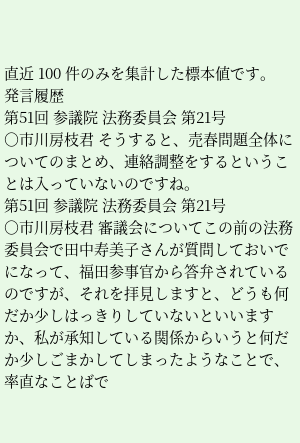直近 100 件のみを集計した標本値です。
発言履歴
第51回 参議院 法務委員会 第21号
○市川房枝君 そうすると、売春問題全体についてのまとめ、連絡調整をするということは入っていないのですね。
第51回 参議院 法務委員会 第21号
○市川房枝君 審議会についてこの前の法務委員会で田中寿美子さんが質問しておいでになって、福田参事官から答弁されているのですが、それを拝見しますと、どうも何だか少しはっきりしていないといいますか、私が承知している関係からいうと何だか少しごまかしてしまったようなことで、率直なことばで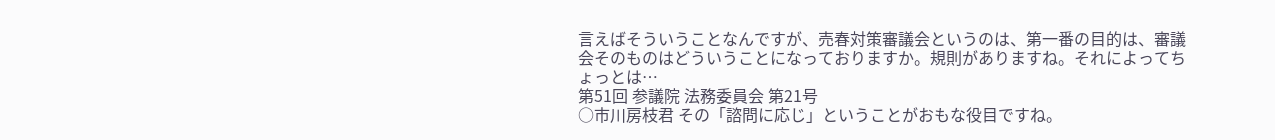言えばそういうことなんですが、売春対策審議会というのは、第一番の目的は、審議会そのものはどういうことになっておりますか。規則がありますね。それによってちょっとは…
第51回 参議院 法務委員会 第21号
○市川房枝君 その「諮問に応じ」ということがおもな役目ですね。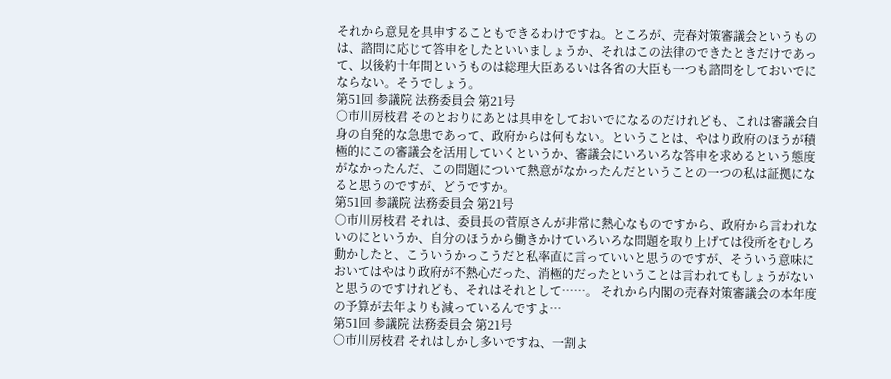それから意見を具申することもできるわけですね。ところが、売春対策審議会というものは、諮問に応じて答申をしたといいましょうか、それはこの法律のできたときだけであって、以後約十年間というものは総理大臣あるいは各省の大臣も一つも諮問をしておいでにならない。そうでしょう。
第51回 参議院 法務委員会 第21号
○市川房枝君 そのとおりにあとは具申をしておいでになるのだけれども、これは審議会自身の自発的な急患であって、政府からは何もない。ということは、やはり政府のほうが積極的にこの審議会を活用していくというか、審議会にいろいろな答申を求めるという態度がなかったんだ、この問題について熱意がなかったんだということの一つの私は証拠になると思うのですが、どうですか。
第51回 参議院 法務委員会 第21号
○市川房枝君 それは、委員長の菅原さんが非常に熱心なものですから、政府から言われないのにというか、自分のほうから働きかけていろいろな問題を取り上げては役所をむしろ動かしたと、こういうかっこうだと私率直に言っていいと思うのですが、そういう意味においてはやはり政府が不熱心だった、消極的だったということは言われてもしょうがないと思うのですけれども、それはそれとして……。 それから内閣の売春対策審議会の本年度の予算が去年よりも減っているんですよ…
第51回 参議院 法務委員会 第21号
○市川房枝君 それはしかし多いですね、一割よ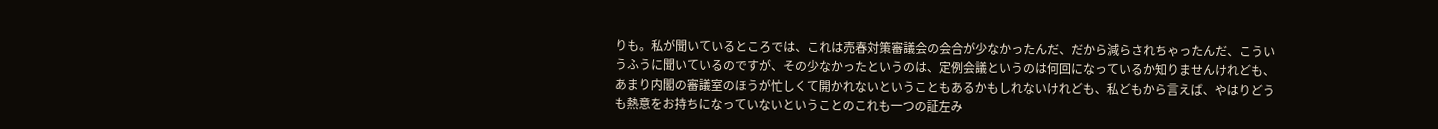りも。私が聞いているところでは、これは売春対策審議会の会合が少なかったんだ、だから減らされちゃったんだ、こういうふうに聞いているのですが、その少なかったというのは、定例会議というのは何回になっているか知りませんけれども、あまり内閣の審議室のほうが忙しくて開かれないということもあるかもしれないけれども、私どもから言えば、やはりどうも熱意をお持ちになっていないということのこれも一つの証左み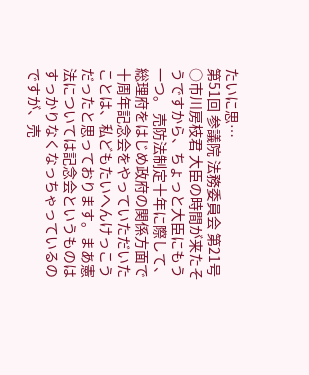たいに思…
第51回 参議院 法務委員会 第21号
○市川房枝君 大臣の時間が来たそうですから、ちょっと大臣にもう一つ。 売防法制定十年に際して、総理府をはじめ政府の関係方面で十周年記念会をやっていただいたことは、私どもたいへんけっこうだったと思っております。まあ憲法については記念会というものはすっかりなくなっちゃっているのですが、売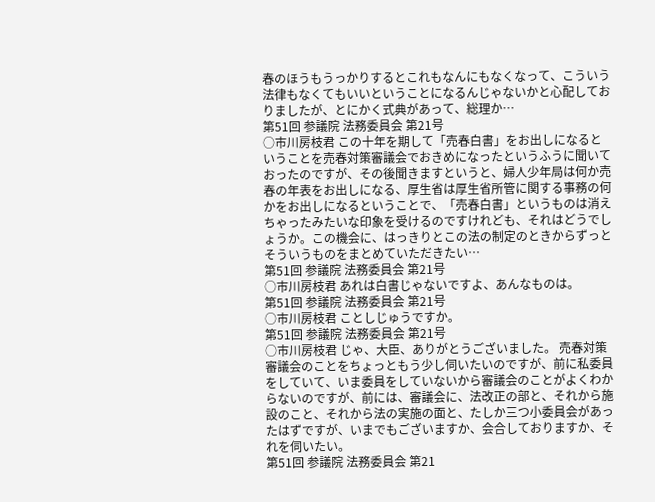春のほうもうっかりするとこれもなんにもなくなって、こういう法律もなくてもいいということになるんじゃないかと心配しておりましたが、とにかく式典があって、総理か…
第51回 参議院 法務委員会 第21号
○市川房枝君 この十年を期して「売春白書」をお出しになるということを売春対策審議会でおきめになったというふうに聞いておったのですが、その後聞きますというと、婦人少年局は何か売春の年表をお出しになる、厚生省は厚生省所管に関する事務の何かをお出しになるということで、「売春白書」というものは消えちゃったみたいな印象を受けるのですけれども、それはどうでしょうか。この機会に、はっきりとこの法の制定のときからずっとそういうものをまとめていただきたい…
第51回 参議院 法務委員会 第21号
○市川房枝君 あれは白書じゃないですよ、あんなものは。
第51回 参議院 法務委員会 第21号
○市川房枝君 ことしじゅうですか。
第51回 参議院 法務委員会 第21号
○市川房枝君 じゃ、大臣、ありがとうございました。 売春対策審議会のことをちょっともう少し伺いたいのですが、前に私委員をしていて、いま委員をしていないから審議会のことがよくわからないのですが、前には、審議会に、法改正の部と、それから施設のこと、それから法の実施の面と、たしか三つ小委員会があったはずですが、いまでもございますか、会合しておりますか、それを伺いたい。
第51回 参議院 法務委員会 第21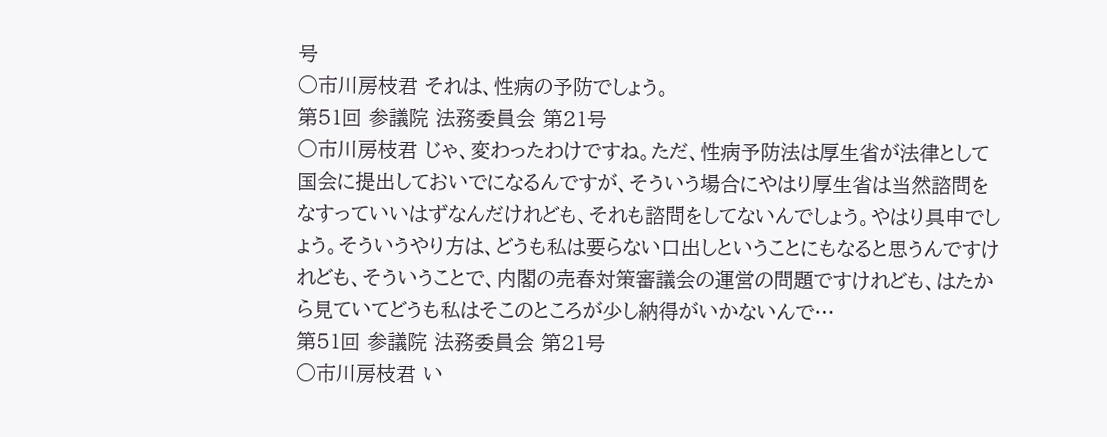号
○市川房枝君 それは、性病の予防でしょう。
第51回 参議院 法務委員会 第21号
○市川房枝君 じゃ、変わったわけですね。ただ、性病予防法は厚生省が法律として国会に提出しておいでになるんですが、そういう場合にやはり厚生省は当然諮問をなすっていいはずなんだけれども、それも諮問をしてないんでしょう。やはり具申でしょう。そういうやり方は、どうも私は要らない口出しということにもなると思うんですけれども、そういうことで、内閣の売春対策審議会の運営の問題ですけれども、はたから見ていてどうも私はそこのところが少し納得がいかないんで…
第51回 参議院 法務委員会 第21号
○市川房枝君 い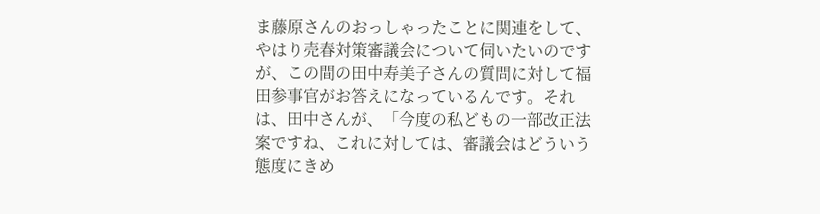ま藤原さんのおっしゃったことに関連をして、やはり売春対策審議会について伺いたいのですが、この間の田中寿美子さんの質問に対して福田参事官がお答えになっているんです。それは、田中さんが、「今度の私どもの一部改正法案ですね、これに対しては、審議会はどういう態度にきめ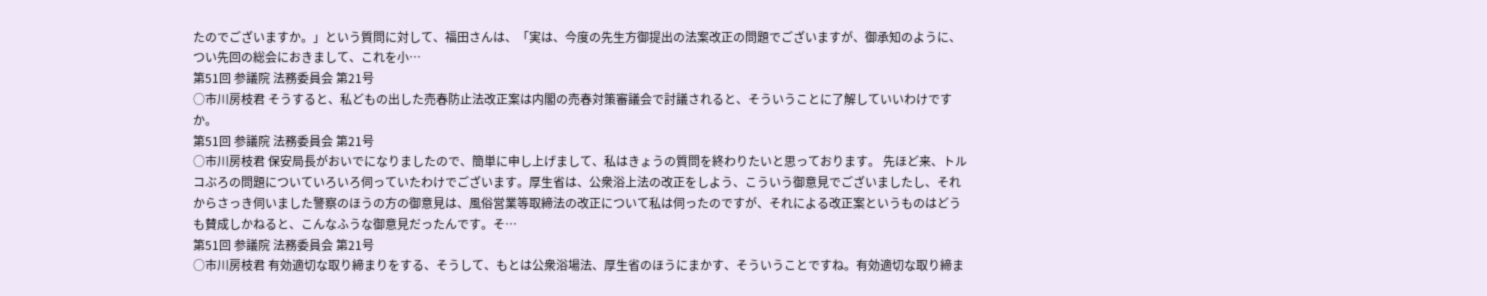たのでございますか。」という質問に対して、福田さんは、「実は、今度の先生方御提出の法案改正の問題でございますが、御承知のように、つい先回の総会におきまして、これを小…
第51回 参議院 法務委員会 第21号
○市川房枝君 そうすると、私どもの出した売春防止法改正案は内閣の売春対策審議会で討議されると、そういうことに了解していいわけですか。
第51回 参議院 法務委員会 第21号
○市川房枝君 保安局長がおいでになりましたので、簡単に申し上げまして、私はきょうの質問を終わりたいと思っております。 先ほど来、トルコぶろの問題についていろいろ伺っていたわけでございます。厚生省は、公衆浴上法の改正をしよう、こういう御意見でございましたし、それからさっき伺いました警察のほうの方の御意見は、風俗営業等取締法の改正について私は伺ったのですが、それによる改正案というものはどうも賛成しかねると、こんなふうな御意見だったんです。そ…
第51回 参議院 法務委員会 第21号
○市川房枝君 有効適切な取り締まりをする、そうして、もとは公衆浴場法、厚生省のほうにまかす、そういうことですね。有効適切な取り締ま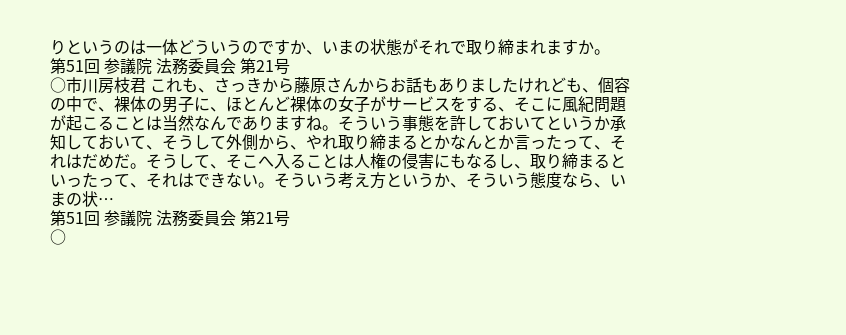りというのは一体どういうのですか、いまの状態がそれで取り締まれますか。
第51回 参議院 法務委員会 第21号
○市川房枝君 これも、さっきから藤原さんからお話もありましたけれども、個容の中で、裸体の男子に、ほとんど裸体の女子がサービスをする、そこに風紀問題が起こることは当然なんでありますね。そういう事態を許しておいてというか承知しておいて、そうして外側から、やれ取り締まるとかなんとか言ったって、それはだめだ。そうして、そこへ入ることは人権の侵害にもなるし、取り締まるといったって、それはできない。そういう考え方というか、そういう態度なら、いまの状…
第51回 参議院 法務委員会 第21号
○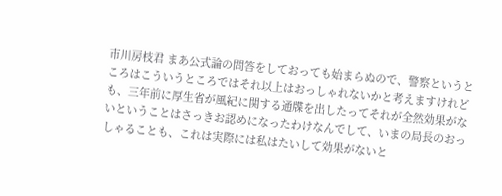市川房枝君 まあ公式論の問答をしておっても始まらぬので、警察というところはこういうところではそれ以上はおっしゃれないかと考えますけれども、三年前に厚生省が風紀に関する通牒を出したってそれが全然効果がないということはさっきお認めになったわけなんでして、いまの局長のおっしゃることも、これは実際には私はたいして効果がないと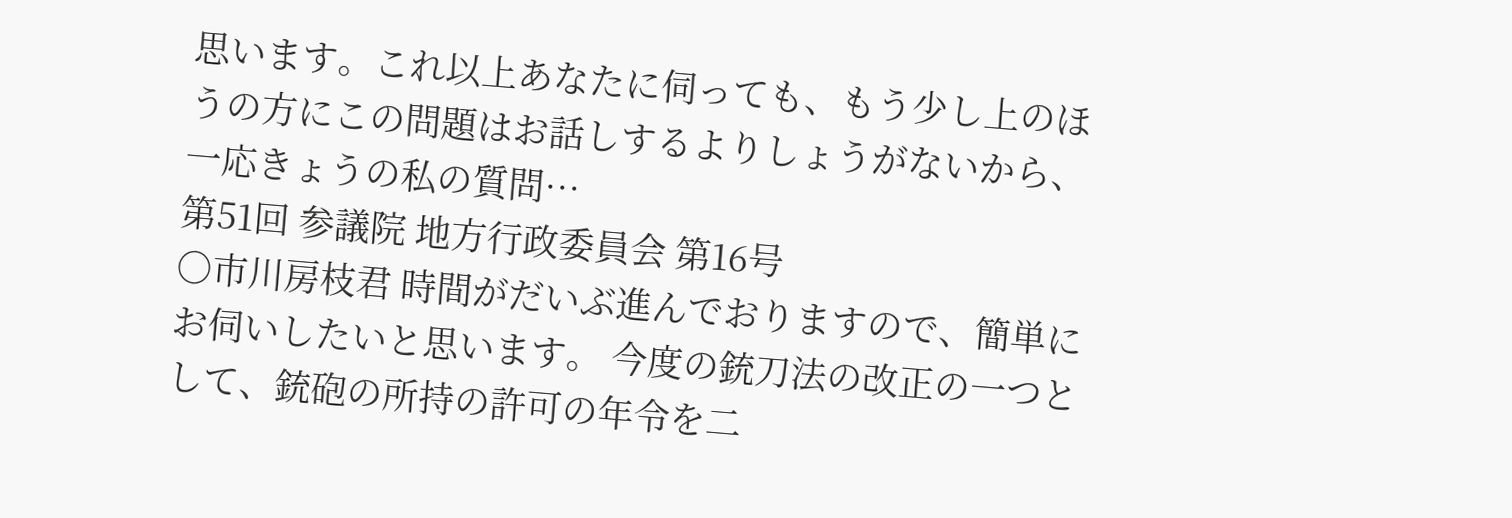思います。これ以上あなたに伺っても、もう少し上のほうの方にこの問題はお話しするよりしょうがないから、一応きょうの私の質問…
第51回 参議院 地方行政委員会 第16号
○市川房枝君 時間がだいぶ進んでおりますので、簡単にお伺いしたいと思います。 今度の銃刀法の改正の一つとして、銃砲の所持の許可の年令を二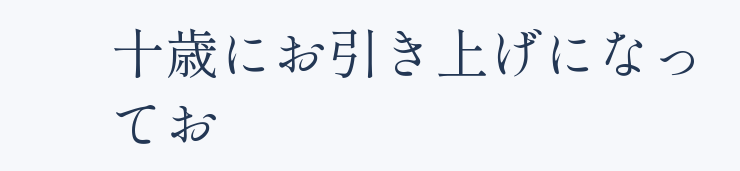十歳にお引き上げになってお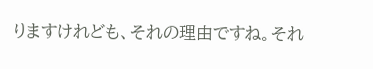りますけれども、それの理由ですね。それ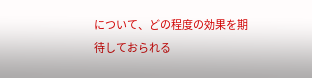について、どの程度の効果を期待しておられる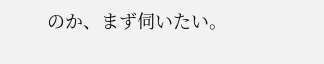のか、まず伺いたい。